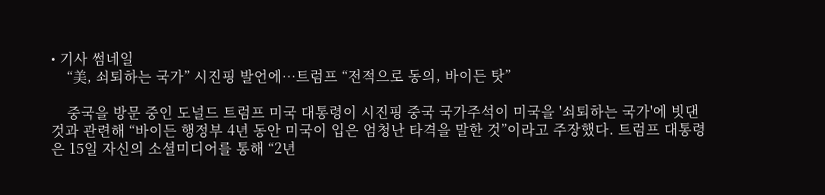• 기사 썸네일
    “美, 쇠퇴하는 국가” 시진핑 발언에…트럼프 “전적으로 동의, 바이든 탓”

    중국을 방문 중인 도널드 트럼프 미국 대통령이 시진핑 중국 국가주석이 미국을 '쇠퇴하는 국가'에 빗댄 것과 관련해 “바이든 행정부 4년 동안 미국이 입은 엄청난 타격을 말한 것”이라고 주장했다. 트럼프 대통령은 15일 자신의 소셜미디어를 통해 “2년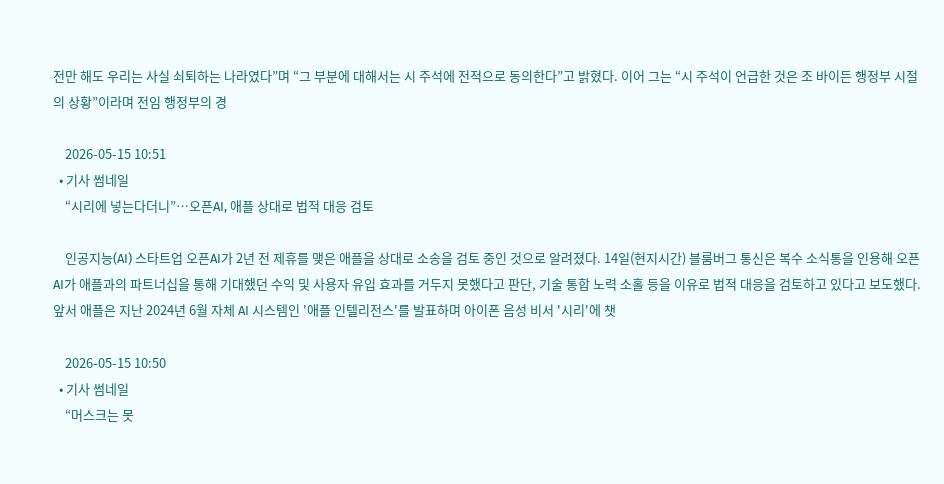전만 해도 우리는 사실 쇠퇴하는 나라였다”며 “그 부분에 대해서는 시 주석에 전적으로 동의한다”고 밝혔다. 이어 그는 “시 주석이 언급한 것은 조 바이든 행정부 시절의 상황”이라며 전임 행정부의 경

    2026-05-15 10:51
  • 기사 썸네일
    “시리에 넣는다더니”…오픈AI, 애플 상대로 법적 대응 검토

    인공지능(AI) 스타트업 오픈AI가 2년 전 제휴를 맺은 애플을 상대로 소송을 검토 중인 것으로 알려졌다. 14일(현지시간) 블룸버그 통신은 복수 소식통을 인용해 오픈AI가 애플과의 파트너십을 통해 기대했던 수익 및 사용자 유입 효과를 거두지 못했다고 판단, 기술 통합 노력 소홀 등을 이유로 법적 대응을 검토하고 있다고 보도했다. 앞서 애플은 지난 2024년 6월 자체 AI 시스템인 '애플 인텔리전스'를 발표하며 아이폰 음성 비서 '시리'에 챗

    2026-05-15 10:50
  • 기사 썸네일
    “머스크는 못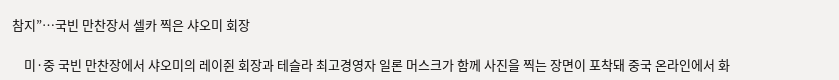참지”…국빈 만찬장서 셀카 찍은 샤오미 회장

    미·중 국빈 만찬장에서 샤오미의 레이쥔 회장과 테슬라 최고경영자 일론 머스크가 함께 사진을 찍는 장면이 포착돼 중국 온라인에서 화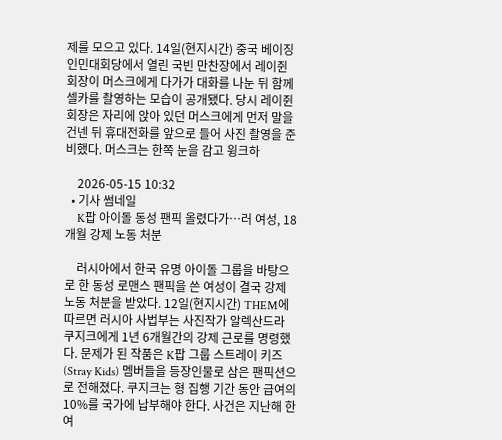제를 모으고 있다. 14일(현지시간) 중국 베이징 인민대회당에서 열린 국빈 만찬장에서 레이쥔 회장이 머스크에게 다가가 대화를 나눈 뒤 함께 셀카를 촬영하는 모습이 공개됐다. 당시 레이쥔 회장은 자리에 앉아 있던 머스크에게 먼저 말을 건넨 뒤 휴대전화를 앞으로 들어 사진 촬영을 준비했다. 머스크는 한쪽 눈을 감고 윙크하

    2026-05-15 10:32
  • 기사 썸네일
    K팝 아이돌 동성 팬픽 올렸다가…러 여성, 18개월 강제 노동 처분

    러시아에서 한국 유명 아이돌 그룹을 바탕으로 한 동성 로맨스 팬픽을 쓴 여성이 결국 강제 노동 처분을 받았다. 12일(현지시간) THEM에 따르면 러시아 사법부는 사진작가 알렉산드라 쿠지크에게 1년 6개월간의 강제 근로를 명령했다. 문제가 된 작품은 K팝 그룹 스트레이 키즈(Stray Kids) 멤버들을 등장인물로 삼은 팬픽션으로 전해졌다. 쿠지크는 형 집행 기간 동안 급여의 10%를 국가에 납부해야 한다. 사건은 지난해 한 여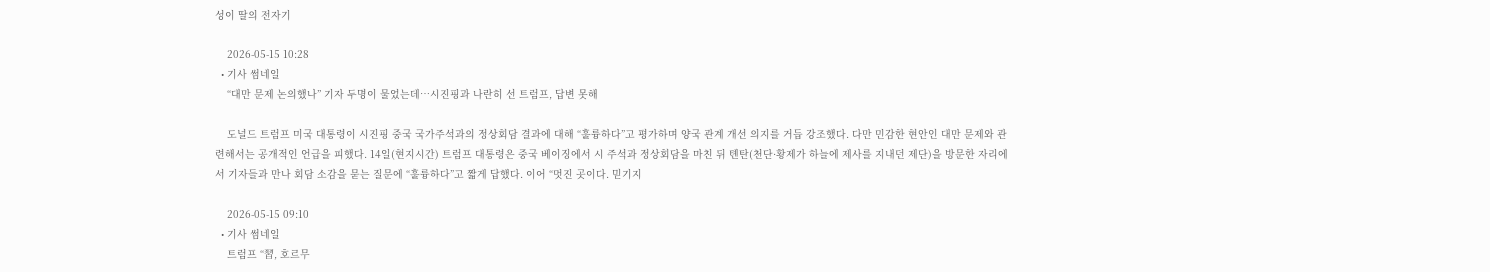성이 딸의 전자기

    2026-05-15 10:28
  • 기사 썸네일
    “대만 문제 논의했나” 기자 두명이 물었는데…시진핑과 나란히 선 트럼프, 답변 못해

    도널드 트럼프 미국 대통령이 시진핑 중국 국가주석과의 정상회담 결과에 대해 “훌륭하다”고 평가하며 양국 관계 개선 의지를 거듭 강조했다. 다만 민감한 현안인 대만 문제와 관련해서는 공개적인 언급을 피했다. 14일(현지시간) 트럼프 대통령은 중국 베이징에서 시 주석과 정상회담을 마친 뒤 톈탄(천단·황제가 하늘에 제사를 지내던 제단)을 방문한 자리에서 기자들과 만나 회담 소감을 묻는 질문에 “훌륭하다”고 짧게 답했다. 이어 “멋진 곳이다. 믿기지

    2026-05-15 09:10
  • 기사 썸네일
    트럼프 “習, 호르무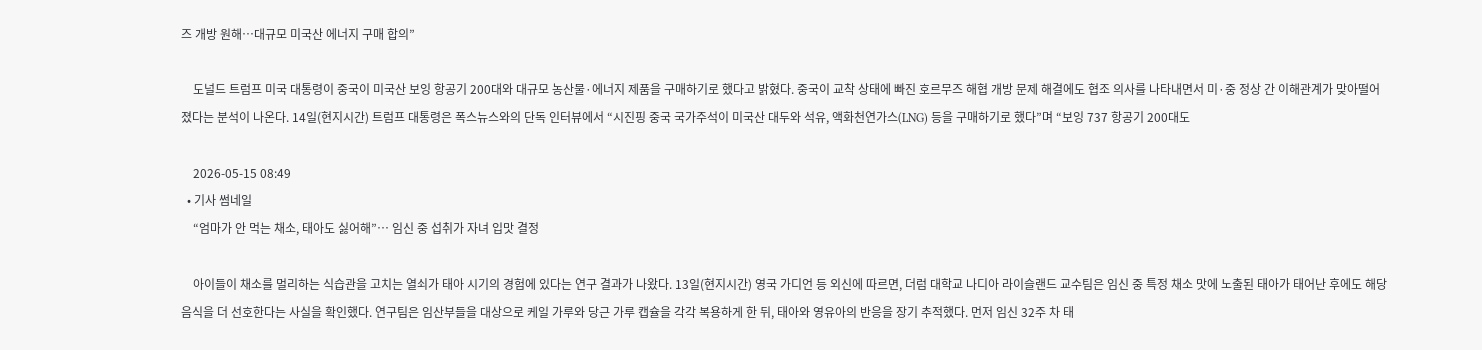즈 개방 원해…대규모 미국산 에너지 구매 합의”

    도널드 트럼프 미국 대통령이 중국이 미국산 보잉 항공기 200대와 대규모 농산물·에너지 제품을 구매하기로 했다고 밝혔다. 중국이 교착 상태에 빠진 호르무즈 해협 개방 문제 해결에도 협조 의사를 나타내면서 미·중 정상 간 이해관계가 맞아떨어졌다는 분석이 나온다. 14일(현지시간) 트럼프 대통령은 폭스뉴스와의 단독 인터뷰에서 “시진핑 중국 국가주석이 미국산 대두와 석유, 액화천연가스(LNG) 등을 구매하기로 했다”며 “보잉 737 항공기 200대도

    2026-05-15 08:49
  • 기사 썸네일
    “엄마가 안 먹는 채소, 태아도 싫어해”… 임신 중 섭취가 자녀 입맛 결정

    아이들이 채소를 멀리하는 식습관을 고치는 열쇠가 태아 시기의 경험에 있다는 연구 결과가 나왔다. 13일(현지시간) 영국 가디언 등 외신에 따르면, 더럼 대학교 나디아 라이슬랜드 교수팀은 임신 중 특정 채소 맛에 노출된 태아가 태어난 후에도 해당 음식을 더 선호한다는 사실을 확인했다. 연구팀은 임산부들을 대상으로 케일 가루와 당근 가루 캡슐을 각각 복용하게 한 뒤, 태아와 영유아의 반응을 장기 추적했다. 먼저 임신 32주 차 태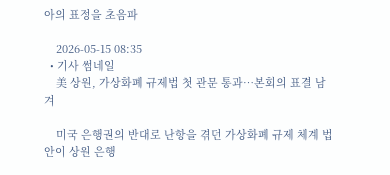아의 표정을 초음파

    2026-05-15 08:35
  • 기사 썸네일
    美 상원, 가상화폐 규제법 첫 관문 통과…본회의 표결 남겨

    미국 은행권의 반대로 난항을 겪던 가상화폐 규제 체계 법안이 상원 은행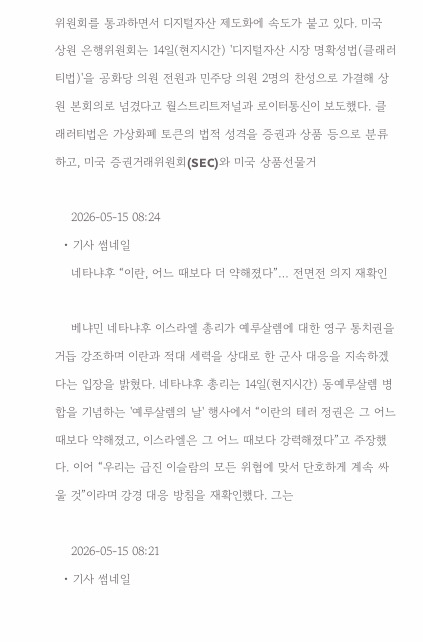위원회를 통과하면서 디지털자산 제도화에 속도가 붙고 있다. 미국 상원 은행위원회는 14일(현지시간) '디지털자산 시장 명확성법(클래러티법)'을 공화당 의원 전원과 민주당 의원 2명의 찬성으로 가결해 상원 본회의로 넘겼다고 월스트리트저널과 로이터통신이 보도했다. 클래러티법은 가상화폐 토큰의 법적 성격을 증권과 상품 등으로 분류하고, 미국 증권거래위원회(SEC)와 미국 상품선물거

    2026-05-15 08:24
  • 기사 썸네일
    네타냐후 “이란, 어느 때보다 더 약해졌다”… 전면전 의지 재확인

    베냐민 네타냐후 이스라엘 총리가 예루살렘에 대한 영구 통치권을 거듭 강조하며 이란과 적대 세력을 상대로 한 군사 대응을 지속하겠다는 입장을 밝혔다. 네타냐후 총리는 14일(현지시간) 동예루살렘 병합을 기념하는 '예루살렘의 날' 행사에서 “이란의 테러 정권은 그 어느 때보다 약해졌고, 이스라엘은 그 어느 때보다 강력해졌다”고 주장했다. 이어 “우리는 급진 이슬람의 모든 위협에 맞서 단호하게 계속 싸울 것”이라며 강경 대응 방침을 재확인했다. 그는

    2026-05-15 08:21
  • 기사 썸네일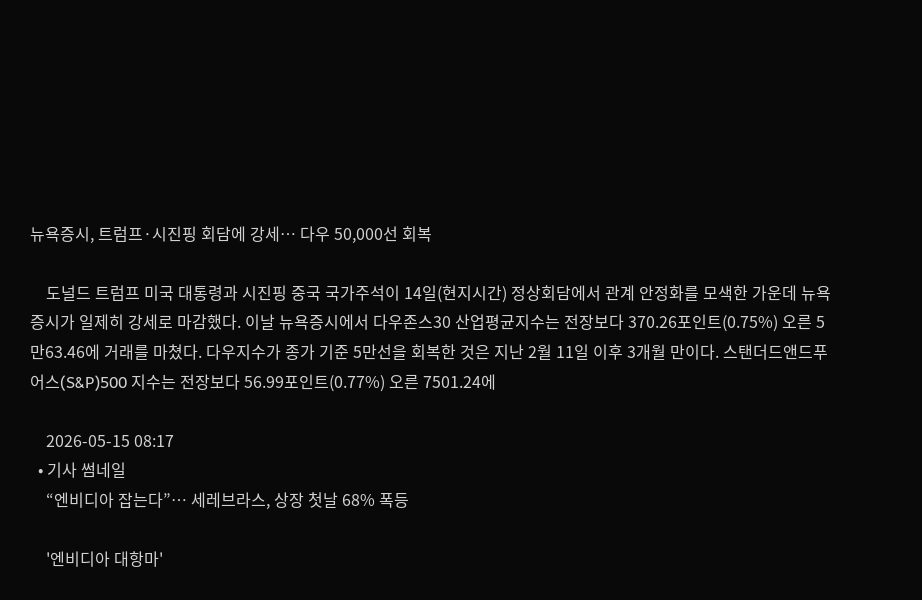뉴욕증시, 트럼프·시진핑 회담에 강세… 다우 50,000선 회복

    도널드 트럼프 미국 대통령과 시진핑 중국 국가주석이 14일(현지시간) 정상회담에서 관계 안정화를 모색한 가운데 뉴욕증시가 일제히 강세로 마감했다. 이날 뉴욕증시에서 다우존스30 산업평균지수는 전장보다 370.26포인트(0.75%) 오른 5만63.46에 거래를 마쳤다. 다우지수가 종가 기준 5만선을 회복한 것은 지난 2월 11일 이후 3개월 만이다. 스탠더드앤드푸어스(S&P)500 지수는 전장보다 56.99포인트(0.77%) 오른 7501.24에

    2026-05-15 08:17
  • 기사 썸네일
    “엔비디아 잡는다”… 세레브라스, 상장 첫날 68% 폭등

    '엔비디아 대항마'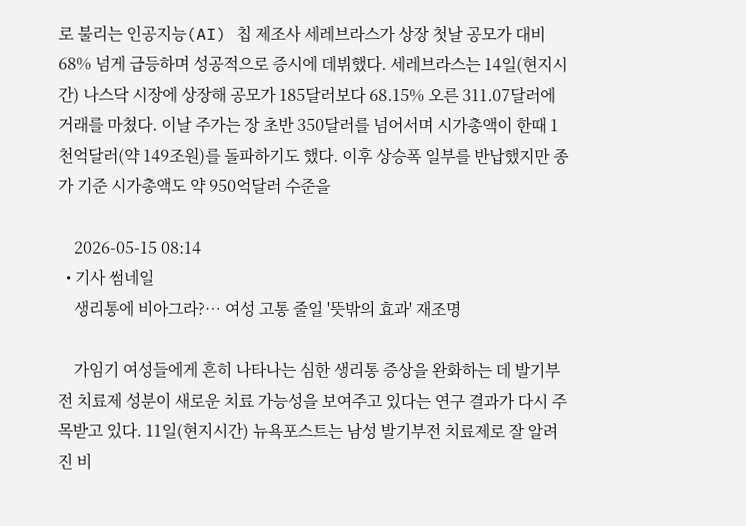로 불리는 인공지능(AI) 칩 제조사 세레브라스가 상장 첫날 공모가 대비 68% 넘게 급등하며 성공적으로 증시에 데뷔했다. 세레브라스는 14일(현지시간) 나스닥 시장에 상장해 공모가 185달러보다 68.15% 오른 311.07달러에 거래를 마쳤다. 이날 주가는 장 초반 350달러를 넘어서며 시가총액이 한때 1천억달러(약 149조원)를 돌파하기도 했다. 이후 상승폭 일부를 반납했지만 종가 기준 시가총액도 약 950억달러 수준을

    2026-05-15 08:14
  • 기사 썸네일
    생리통에 비아그라?… 여성 고통 줄일 '뜻밖의 효과' 재조명

    가임기 여성들에게 흔히 나타나는 심한 생리통 증상을 완화하는 데 발기부전 치료제 성분이 새로운 치료 가능성을 보여주고 있다는 연구 결과가 다시 주목받고 있다. 11일(현지시간) 뉴욕포스트는 남성 발기부전 치료제로 잘 알려진 비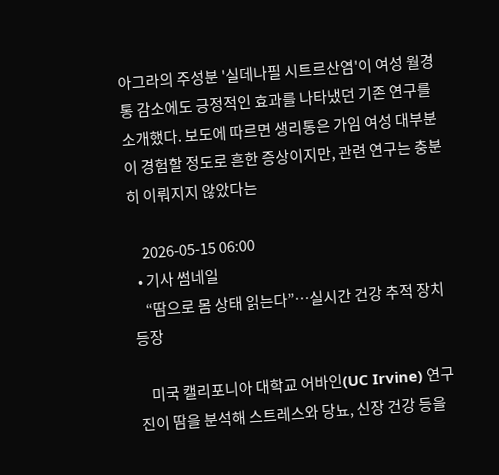아그라의 주성분 '실데나필 시트르산염'이 여성 월경통 감소에도 긍정적인 효과를 나타냈던 기존 연구를 소개했다. 보도에 따르면 생리통은 가임 여성 대부분이 경험할 정도로 흔한 증상이지만, 관련 연구는 충분히 이뤄지지 않았다는

    2026-05-15 06:00
  • 기사 썸네일
    “땀으로 몸 상태 읽는다”…실시간 건강 추적 장치 등장

    미국 캘리포니아 대학교 어바인(UC Irvine) 연구진이 땀을 분석해 스트레스와 당뇨, 신장 건강 등을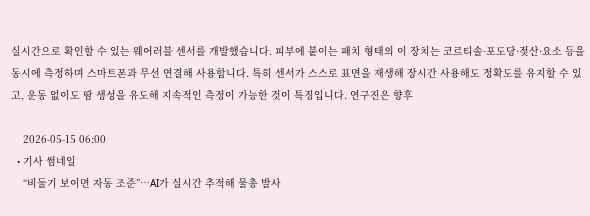실시간으로 확인할 수 있는 웨어러블 센서를 개발했습니다. 피부에 붙이는 패치 형태의 이 장치는 코르티솔·포도당·젖산·요소 등을 동시에 측정하며 스마트폰과 무선 연결해 사용합니다. 특히 센서가 스스로 표면을 재생해 장시간 사용해도 정확도를 유지할 수 있고, 운동 없이도 땀 생성을 유도해 지속적인 측정이 가능한 것이 특징입니다. 연구진은 향후

    2026-05-15 06:00
  • 기사 썸네일
    “비둘기 보이면 자동 조준”…AI가 실시간 추적해 물총 발사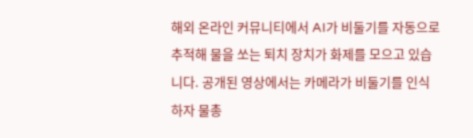해외 온라인 커뮤니티에서 AI가 비둘기를 자동으로 추적해 물을 쏘는 퇴치 장치가 화제를 모으고 있습니다. 공개된 영상에서는 카메라가 비둘기를 인식하자 물총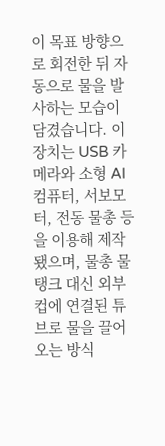이 목표 방향으로 회전한 뒤 자동으로 물을 발사하는 모습이 담겼습니다. 이 장치는 USB 카메라와 소형 AI 컴퓨터, 서보모터, 전동 물총 등을 이용해 제작됐으며, 물총 물탱크 대신 외부 컵에 연결된 튜브로 물을 끌어오는 방식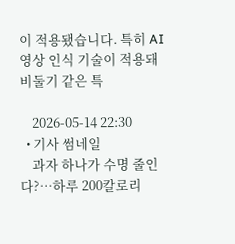이 적용됐습니다. 특히 AI 영상 인식 기술이 적용돼 비둘기 같은 특

    2026-05-14 22:30
  • 기사 썸네일
    과자 하나가 수명 줄인다?…하루 200칼로리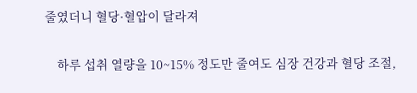줄였더니 혈당·혈압이 달라져

    하루 섭취 열량을 10~15% 정도만 줄여도 심장 건강과 혈당 조절,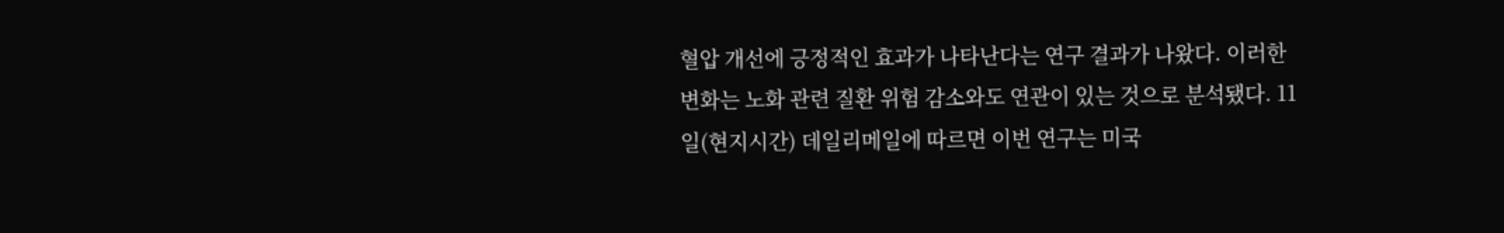혈압 개선에 긍정적인 효과가 나타난다는 연구 결과가 나왔다. 이러한 변화는 노화 관련 질환 위험 감소와도 연관이 있는 것으로 분석됐다. 11일(현지시간) 데일리메일에 따르면 이번 연구는 미국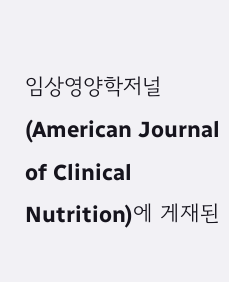임상영양학저널(American Journal of Clinical Nutrition)에 게재된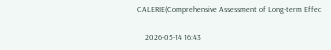CALERIE(Comprehensive Assessment of Long-term Effec

    2026-05-14 16:43